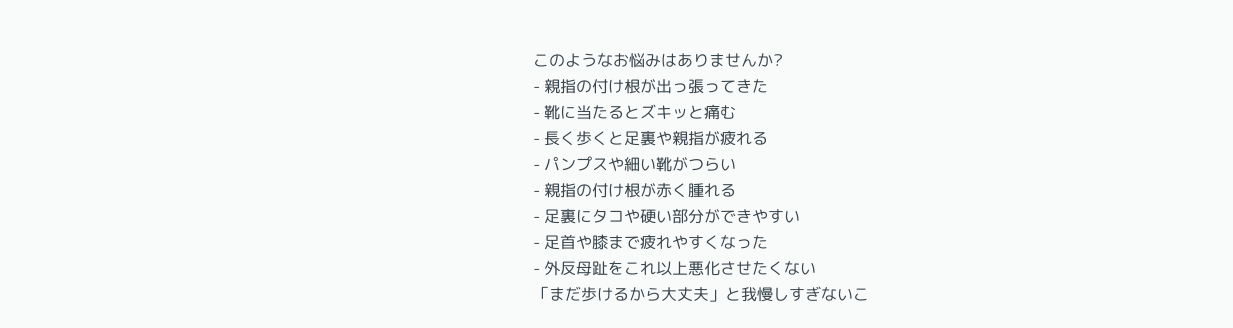このようなお悩みはありませんか?
- 親指の付け根が出っ張ってきた
- 靴に当たるとズキッと痛む
- 長く歩くと足裏や親指が疲れる
- パンプスや細い靴がつらい
- 親指の付け根が赤く腫れる
- 足裏にタコや硬い部分ができやすい
- 足首や膝まで疲れやすくなった
- 外反母趾をこれ以上悪化させたくない
「まだ歩けるから大丈夫」と我慢しすぎないこ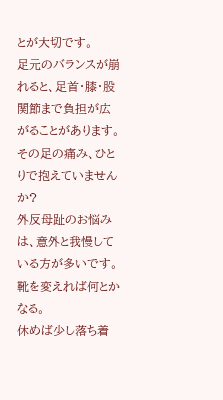とが大切です。
足元のバランスが崩れると、足首・膝・股関節まで負担が広がることがあります。
その足の痛み、ひとりで抱えていませんか?
外反母趾のお悩みは、意外と我慢している方が多いです。
靴を変えれば何とかなる。
休めば少し落ち着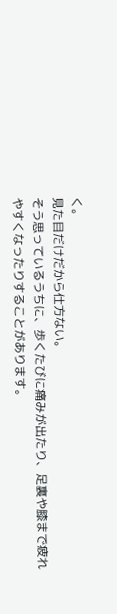く。
見た目だけだから仕方ない。
そう思っているうちに、歩くたびに痛みが出たり、足裏や膝まで疲れやすくなったりすることがあります。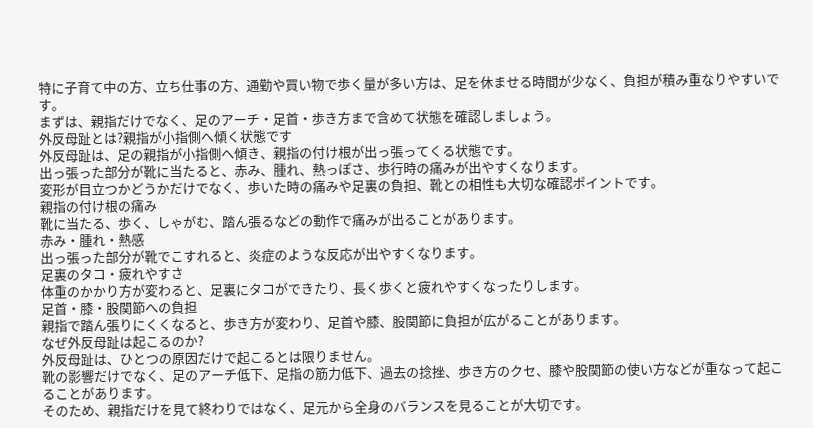特に子育て中の方、立ち仕事の方、通勤や買い物で歩く量が多い方は、足を休ませる時間が少なく、負担が積み重なりやすいです。
まずは、親指だけでなく、足のアーチ・足首・歩き方まで含めて状態を確認しましょう。
外反母趾とは?親指が小指側へ傾く状態です
外反母趾は、足の親指が小指側へ傾き、親指の付け根が出っ張ってくる状態です。
出っ張った部分が靴に当たると、赤み、腫れ、熱っぽさ、歩行時の痛みが出やすくなります。
変形が目立つかどうかだけでなく、歩いた時の痛みや足裏の負担、靴との相性も大切な確認ポイントです。
親指の付け根の痛み
靴に当たる、歩く、しゃがむ、踏ん張るなどの動作で痛みが出ることがあります。
赤み・腫れ・熱感
出っ張った部分が靴でこすれると、炎症のような反応が出やすくなります。
足裏のタコ・疲れやすさ
体重のかかり方が変わると、足裏にタコができたり、長く歩くと疲れやすくなったりします。
足首・膝・股関節への負担
親指で踏ん張りにくくなると、歩き方が変わり、足首や膝、股関節に負担が広がることがあります。
なぜ外反母趾は起こるのか?
外反母趾は、ひとつの原因だけで起こるとは限りません。
靴の影響だけでなく、足のアーチ低下、足指の筋力低下、過去の捻挫、歩き方のクセ、膝や股関節の使い方などが重なって起こることがあります。
そのため、親指だけを見て終わりではなく、足元から全身のバランスを見ることが大切です。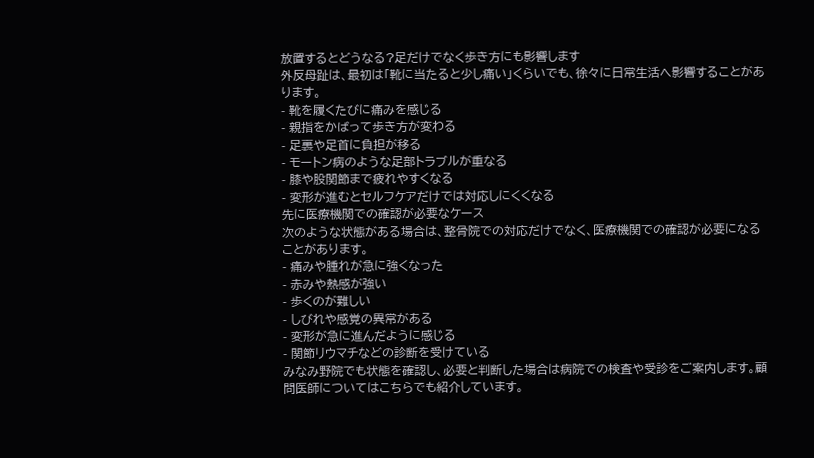放置するとどうなる?足だけでなく歩き方にも影響します
外反母趾は、最初は「靴に当たると少し痛い」くらいでも、徐々に日常生活へ影響することがあります。
- 靴を履くたびに痛みを感じる
- 親指をかばって歩き方が変わる
- 足裏や足首に負担が移る
- モートン病のような足部トラブルが重なる
- 膝や股関節まで疲れやすくなる
- 変形が進むとセルフケアだけでは対応しにくくなる
先に医療機関での確認が必要なケース
次のような状態がある場合は、整骨院での対応だけでなく、医療機関での確認が必要になることがあります。
- 痛みや腫れが急に強くなった
- 赤みや熱感が強い
- 歩くのが難しい
- しびれや感覚の異常がある
- 変形が急に進んだように感じる
- 関節リウマチなどの診断を受けている
みなみ野院でも状態を確認し、必要と判断した場合は病院での検査や受診をご案内します。顧問医師についてはこちらでも紹介しています。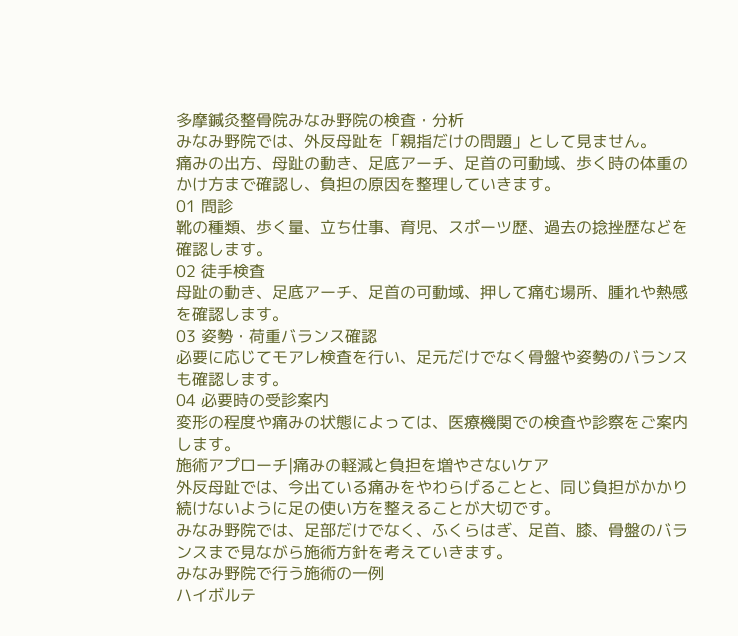多摩鍼灸整骨院みなみ野院の検査・分析
みなみ野院では、外反母趾を「親指だけの問題」として見ません。
痛みの出方、母趾の動き、足底アーチ、足首の可動域、歩く時の体重のかけ方まで確認し、負担の原因を整理していきます。
01 問診
靴の種類、歩く量、立ち仕事、育児、スポーツ歴、過去の捻挫歴などを確認します。
02 徒手検査
母趾の動き、足底アーチ、足首の可動域、押して痛む場所、腫れや熱感を確認します。
03 姿勢・荷重バランス確認
必要に応じてモアレ検査を行い、足元だけでなく骨盤や姿勢のバランスも確認します。
04 必要時の受診案内
変形の程度や痛みの状態によっては、医療機関での検査や診察をご案内します。
施術アプローチ|痛みの軽減と負担を増やさないケア
外反母趾では、今出ている痛みをやわらげることと、同じ負担がかかり続けないように足の使い方を整えることが大切です。
みなみ野院では、足部だけでなく、ふくらはぎ、足首、膝、骨盤のバランスまで見ながら施術方針を考えていきます。
みなみ野院で行う施術の一例
ハイボルテ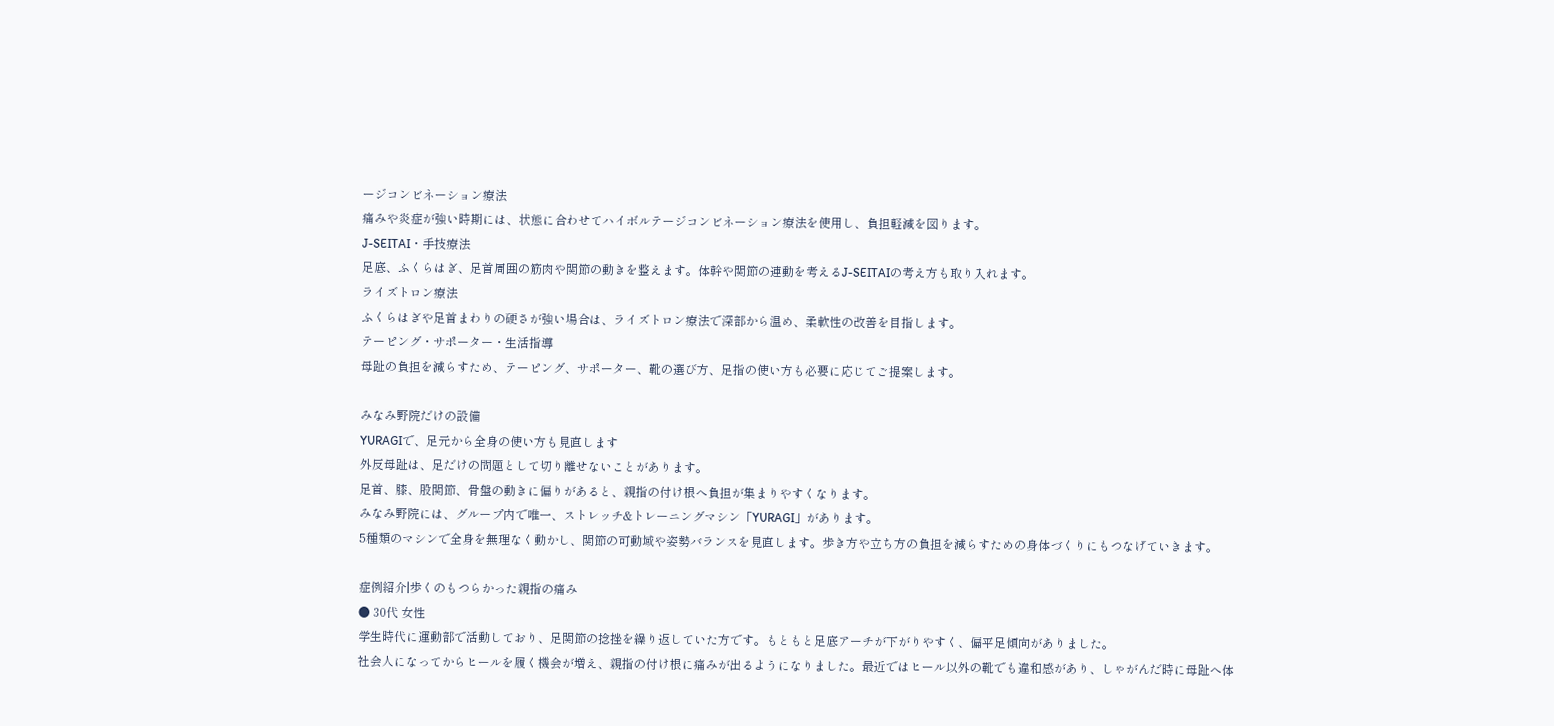ージコンビネーション療法
痛みや炎症が強い時期には、状態に合わせてハイボルテージコンビネーション療法を使用し、負担軽減を図ります。
J-SEITAI・手技療法
足底、ふくらはぎ、足首周囲の筋肉や関節の動きを整えます。体幹や関節の連動を考えるJ-SEITAIの考え方も取り入れます。
ライズトロン療法
ふくらはぎや足首まわりの硬さが強い場合は、ライズトロン療法で深部から温め、柔軟性の改善を目指します。
テーピング・サポーター・生活指導
母趾の負担を減らすため、テーピング、サポーター、靴の選び方、足指の使い方も必要に応じてご提案します。

みなみ野院だけの設備
YURAGIで、足元から全身の使い方も見直します
外反母趾は、足だけの問題として切り離せないことがあります。
足首、膝、股関節、骨盤の動きに偏りがあると、親指の付け根へ負担が集まりやすくなります。
みなみ野院には、グループ内で唯一、ストレッチ&トレーニングマシン「YURAGI」があります。
5種類のマシンで全身を無理なく動かし、関節の可動域や姿勢バランスを見直します。歩き方や立ち方の負担を減らすための身体づくりにもつなげていきます。

症例紹介|歩くのもつらかった親指の痛み
● 30代 女性
学生時代に運動部で活動しており、足関節の捻挫を繰り返していた方です。もともと足底アーチが下がりやすく、偏平足傾向がありました。
社会人になってからヒールを履く機会が増え、親指の付け根に痛みが出るようになりました。最近ではヒール以外の靴でも違和感があり、しゃがんだ時に母趾へ体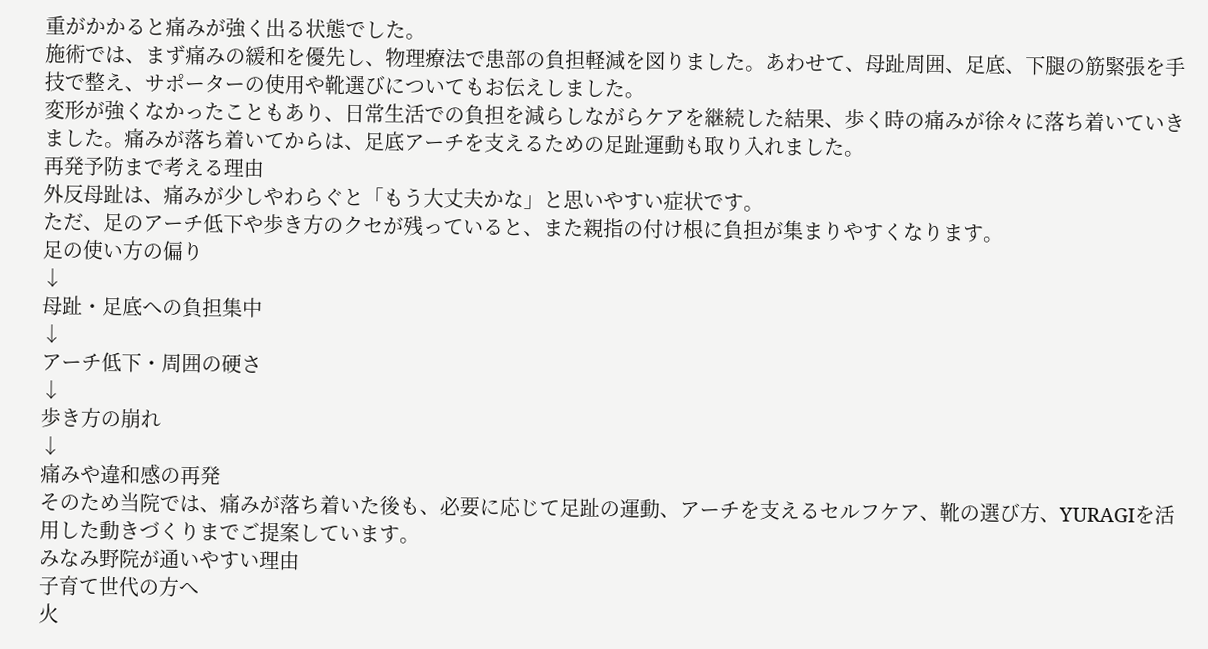重がかかると痛みが強く出る状態でした。
施術では、まず痛みの緩和を優先し、物理療法で患部の負担軽減を図りました。あわせて、母趾周囲、足底、下腿の筋緊張を手技で整え、サポーターの使用や靴選びについてもお伝えしました。
変形が強くなかったこともあり、日常生活での負担を減らしながらケアを継続した結果、歩く時の痛みが徐々に落ち着いていきました。痛みが落ち着いてからは、足底アーチを支えるための足趾運動も取り入れました。
再発予防まで考える理由
外反母趾は、痛みが少しやわらぐと「もう大丈夫かな」と思いやすい症状です。
ただ、足のアーチ低下や歩き方のクセが残っていると、また親指の付け根に負担が集まりやすくなります。
足の使い方の偏り
↓
母趾・足底への負担集中
↓
アーチ低下・周囲の硬さ
↓
歩き方の崩れ
↓
痛みや違和感の再発
そのため当院では、痛みが落ち着いた後も、必要に応じて足趾の運動、アーチを支えるセルフケア、靴の選び方、YURAGIを活用した動きづくりまでご提案しています。
みなみ野院が通いやすい理由
子育て世代の方へ
火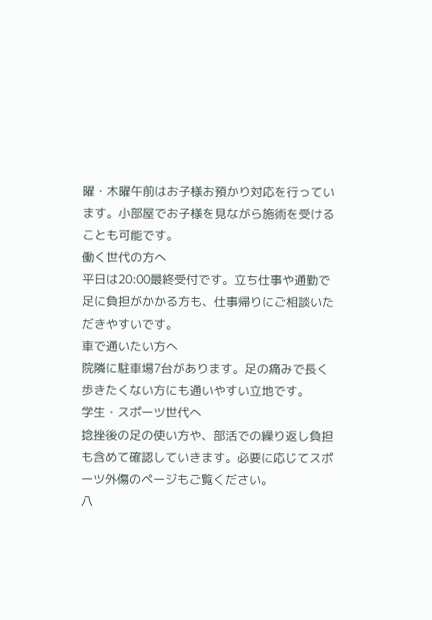曜・木曜午前はお子様お預かり対応を行っています。小部屋でお子様を見ながら施術を受けることも可能です。
働く世代の方へ
平日は20:00最終受付です。立ち仕事や通勤で足に負担がかかる方も、仕事帰りにご相談いただきやすいです。
車で通いたい方へ
院隣に駐車場7台があります。足の痛みで長く歩きたくない方にも通いやすい立地です。
学生・スポーツ世代へ
捻挫後の足の使い方や、部活での繰り返し負担も含めて確認していきます。必要に応じてスポーツ外傷のページもご覧ください。
八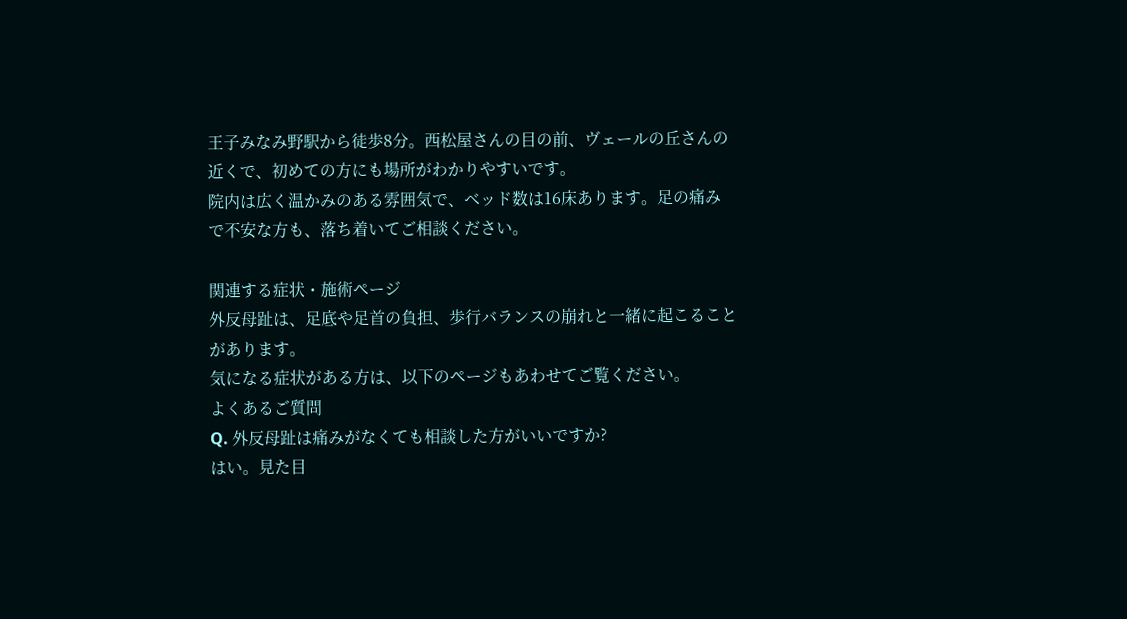王子みなみ野駅から徒歩8分。西松屋さんの目の前、ヴェールの丘さんの近くで、初めての方にも場所がわかりやすいです。
院内は広く温かみのある雰囲気で、ベッド数は16床あります。足の痛みで不安な方も、落ち着いてご相談ください。

関連する症状・施術ページ
外反母趾は、足底や足首の負担、歩行バランスの崩れと一緒に起こることがあります。
気になる症状がある方は、以下のページもあわせてご覧ください。
よくあるご質問
Q. 外反母趾は痛みがなくても相談した方がいいですか?
はい。見た目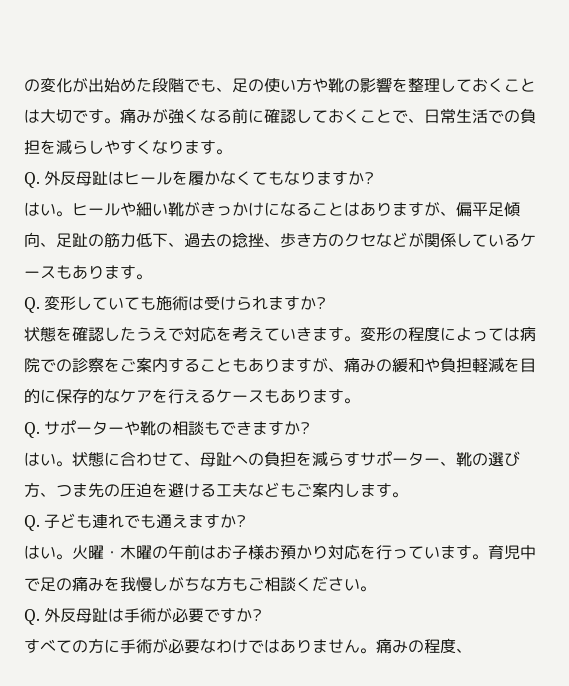の変化が出始めた段階でも、足の使い方や靴の影響を整理しておくことは大切です。痛みが強くなる前に確認しておくことで、日常生活での負担を減らしやすくなります。
Q. 外反母趾はヒールを履かなくてもなりますか?
はい。ヒールや細い靴がきっかけになることはありますが、偏平足傾向、足趾の筋力低下、過去の捻挫、歩き方のクセなどが関係しているケースもあります。
Q. 変形していても施術は受けられますか?
状態を確認したうえで対応を考えていきます。変形の程度によっては病院での診察をご案内することもありますが、痛みの緩和や負担軽減を目的に保存的なケアを行えるケースもあります。
Q. サポーターや靴の相談もできますか?
はい。状態に合わせて、母趾への負担を減らすサポーター、靴の選び方、つま先の圧迫を避ける工夫などもご案内します。
Q. 子ども連れでも通えますか?
はい。火曜・木曜の午前はお子様お預かり対応を行っています。育児中で足の痛みを我慢しがちな方もご相談ください。
Q. 外反母趾は手術が必要ですか?
すべての方に手術が必要なわけではありません。痛みの程度、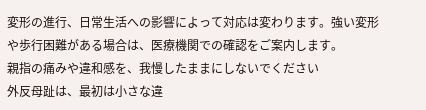変形の進行、日常生活への影響によって対応は変わります。強い変形や歩行困難がある場合は、医療機関での確認をご案内します。
親指の痛みや違和感を、我慢したままにしないでください
外反母趾は、最初は小さな違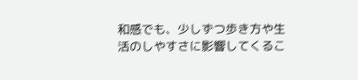和感でも、少しずつ歩き方や生活のしやすさに影響してくるこ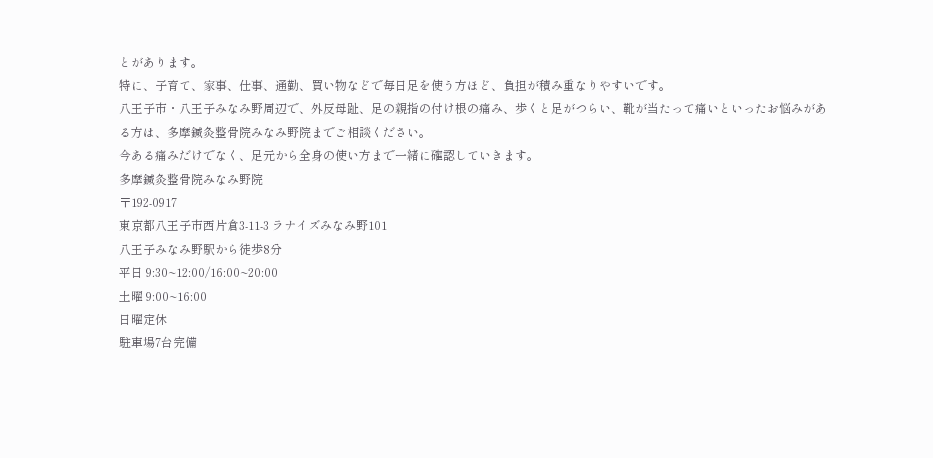とがあります。
特に、子育て、家事、仕事、通勤、買い物などで毎日足を使う方ほど、負担が積み重なりやすいです。
八王子市・八王子みなみ野周辺で、外反母趾、足の親指の付け根の痛み、歩くと足がつらい、靴が当たって痛いといったお悩みがある方は、多摩鍼灸整骨院みなみ野院までご相談ください。
今ある痛みだけでなく、足元から全身の使い方まで一緒に確認していきます。
多摩鍼灸整骨院みなみ野院
〒192-0917
東京都八王子市西片倉3-11-3 ラナイズみなみ野101
八王子みなみ野駅から徒歩8分
平日 9:30~12:00/16:00~20:00
土曜 9:00~16:00
日曜定休
駐車場7台完備